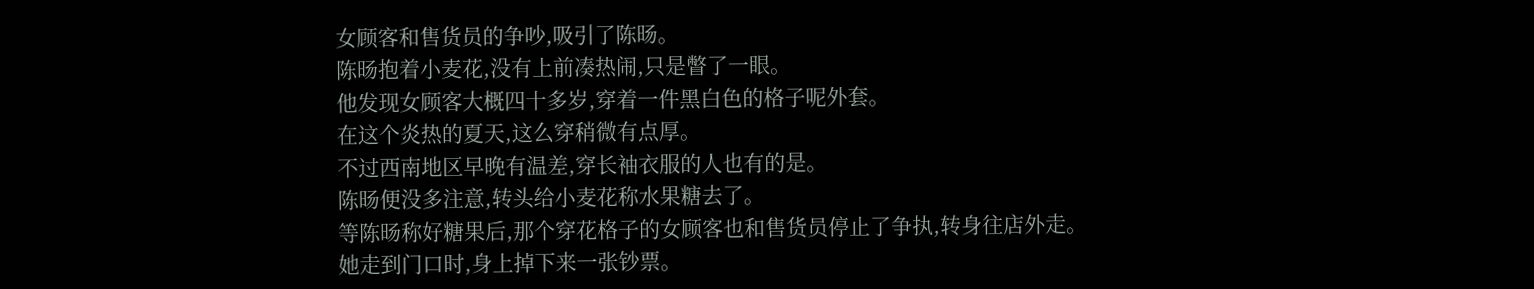女顾客和售货员的争吵,吸引了陈旸。
陈旸抱着小麦花,没有上前凑热闹,只是瞥了一眼。
他发现女顾客大概四十多岁,穿着一件黑白色的格子呢外套。
在这个炎热的夏天,这么穿稍微有点厚。
不过西南地区早晚有温差,穿长袖衣服的人也有的是。
陈旸便没多注意,转头给小麦花称水果糖去了。
等陈旸称好糖果后,那个穿花格子的女顾客也和售货员停止了争执,转身往店外走。
她走到门口时,身上掉下来一张钞票。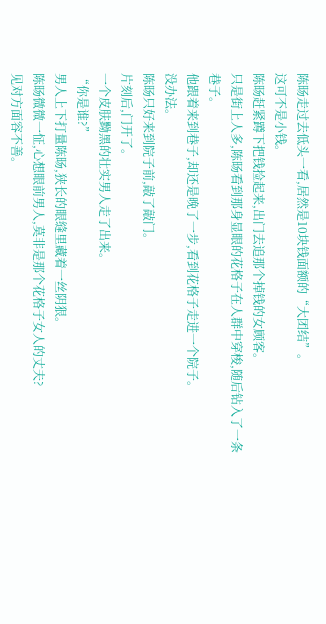陈旸走过去低头一看,居然是10块钱面额的“大团结”。
这可不是小钱。
陈旸赶紧蹲下把钱捡起来,出门去追那个掉钱的女顾客。
只是街上人多,陈旸看到那身显眼的花格子在人群中穿梭,随后钻入了一条巷子。
他跟着来到巷子,却还是晚了一步,看到花格子走进一个院子。
没办法。
陈旸只好来到院子前,敲了敲门。
片刻后,门开了。
一个皮肤黝黑的壮实男人走了出来。
“你是谁?”
男人上下打量陈旸,狭长的眼缝里藏着一丝阴狠。
陈旸微微一怔,心想眼前男人,莫非是那个花格子女人的丈夫?
见对方面容不善。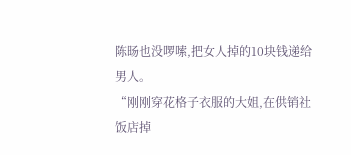陈旸也没啰嗦,把女人掉的10块钱递给男人。
“刚刚穿花格子衣服的大姐,在供销社饭店掉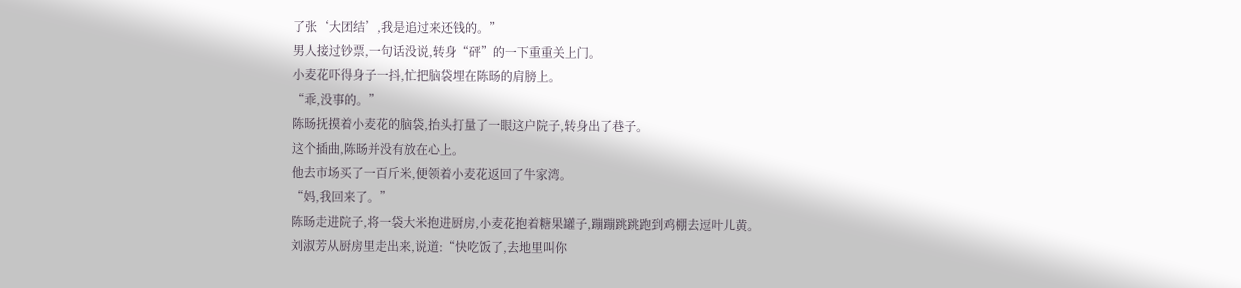了张‘大团结’,我是追过来还钱的。”
男人接过钞票,一句话没说,转身“砰”的一下重重关上门。
小麦花吓得身子一抖,忙把脑袋埋在陈旸的肩膀上。
“乖,没事的。”
陈旸抚摸着小麦花的脑袋,抬头打量了一眼这户院子,转身出了巷子。
这个插曲,陈旸并没有放在心上。
他去市场买了一百斤米,便领着小麦花返回了牛家湾。
“妈,我回来了。”
陈旸走进院子,将一袋大米抱进厨房,小麦花抱着糖果罐子,蹦蹦跳跳跑到鸡棚去逗叶儿黄。
刘淑芳从厨房里走出来,说道:“快吃饭了,去地里叫你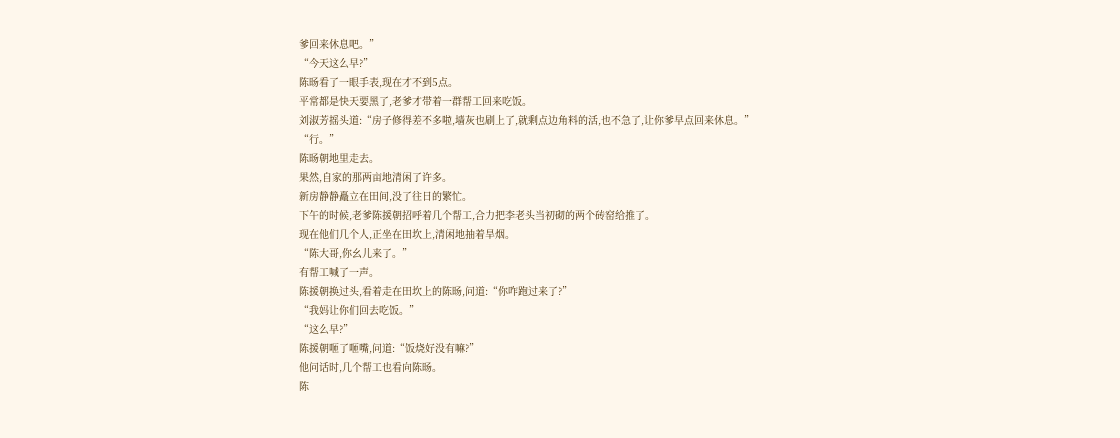爹回来休息吧。”
“今天这么早?”
陈旸看了一眼手表,现在才不到5点。
平常都是快天要黑了,老爹才带着一群帮工回来吃饭。
刘淑芳摇头道:“房子修得差不多啦,墙灰也刷上了,就剩点边角料的活,也不急了,让你爹早点回来休息。”
“行。”
陈旸朝地里走去。
果然,自家的那两亩地清闲了许多。
新房静静矗立在田间,没了往日的繁忙。
下午的时候,老爹陈援朝招呼着几个帮工,合力把李老头当初砌的两个砖窑给推了。
现在他们几个人,正坐在田坎上,清闲地抽着旱烟。
“陈大哥,你幺儿来了。”
有帮工喊了一声。
陈援朝换过头,看着走在田坎上的陈旸,问道:“你咋跑过来了?”
“我妈让你们回去吃饭。”
“这么早?”
陈援朝咂了咂嘴,问道:“饭烧好没有嘛?”
他问话时,几个帮工也看向陈旸。
陈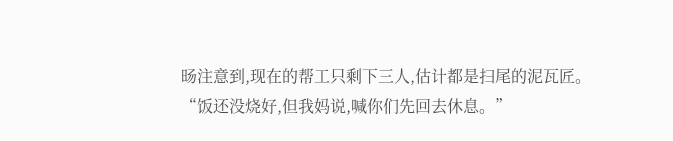旸注意到,现在的帮工只剩下三人,估计都是扫尾的泥瓦匠。
“饭还没烧好,但我妈说,喊你们先回去休息。”